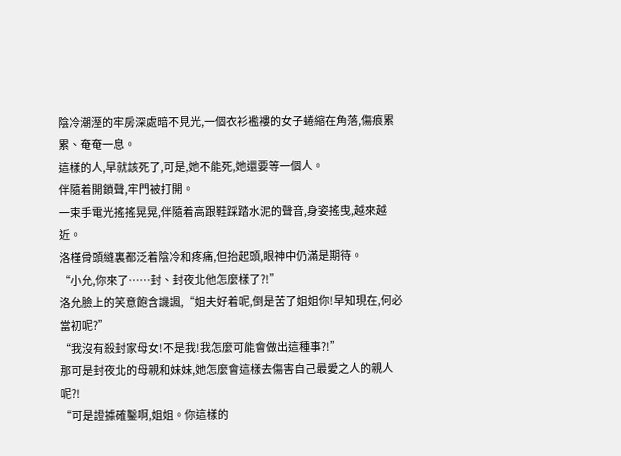陰冷潮溼的牢房深處暗不見光,一個衣衫襤褸的女子蜷縮在角落,傷痕累累、奄奄一息。
這樣的人,早就該死了,可是,她不能死,她還要等一個人。
伴隨着開鎖聲,牢門被打開。
一束手電光搖搖晃晃,伴隨着高跟鞋踩踏水泥的聲音,身姿搖曳,越來越近。
洛槿骨頭縫裏都泛着陰冷和疼痛,但抬起頭,眼神中仍滿是期待。
“小允,你來了……封、封夜北他怎麼樣了?!”
洛允臉上的笑意飽含譏諷,“姐夫好着呢,倒是苦了姐姐你!早知現在,何必當初呢?”
“我沒有殺封家母女!不是我!我怎麼可能會做出這種事?!”
那可是封夜北的母親和妹妹,她怎麼會這樣去傷害自己最愛之人的親人呢?!
“可是證據確鑿啊,姐姐。你這樣的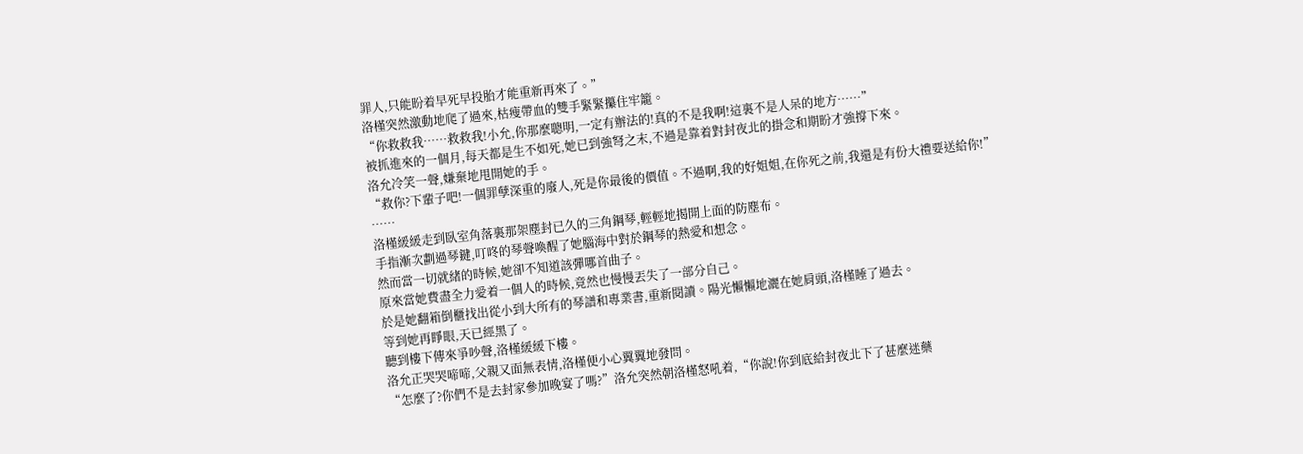罪人,只能盼着早死早投胎才能重新再來了。”
洛槿突然激動地爬了過來,枯瘦帶血的雙手緊緊攥住牢籠。
“你救救我……救救我!小允,你那麼聰明,一定有辦法的!真的不是我啊!這裏不是人呆的地方……”
被抓進來的一個月,每天都是生不如死,她已到強弩之末,不過是靠着對封夜北的掛念和期盼才強撐下來。
洛允冷笑一聲,嫌棄地甩開她的手。
“救你?下輩子吧!一個罪孽深重的廢人,死是你最後的價值。不過啊,我的好姐姐,在你死之前,我還是有份大禮要送給你!”
……
洛槿緩緩走到臥室角落裏那架塵封已久的三角鋼琴,輕輕地揭開上面的防塵布。
手指漸次劃過琴鍵,叮咚的琴聲喚醒了她腦海中對於鋼琴的熱愛和想念。
然而當一切就緒的時候,她卻不知道該彈哪首曲子。
原來當她費盡全力愛着一個人的時候,竟然也慢慢丟失了一部分自己。
於是她翻箱倒櫃找出從小到大所有的琴譜和專業書,重新閱讀。陽光懶懶地灑在她肩頭,洛槿睡了過去。
等到她再睜眼,天已經黑了。
聽到樓下傳來爭吵聲,洛槿緩緩下樓。
洛允正哭哭啼啼,父親又面無表情,洛槿便小心翼翼地發問。
“怎麼了?你們不是去封家參加晚宴了嗎?”洛允突然朝洛槿怒吼着,“你說!你到底給封夜北下了甚麼迷藥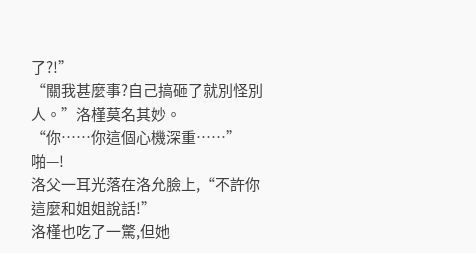了?!”
“關我甚麼事?自己搞砸了就別怪別人。”洛槿莫名其妙。
“你……你這個心機深重……”
啪—!
洛父一耳光落在洛允臉上,“不許你這麼和姐姐說話!”
洛槿也吃了一驚,但她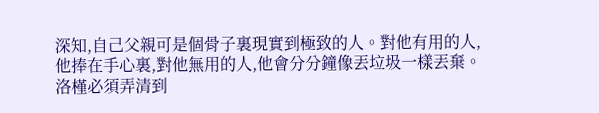深知,自己父親可是個骨子裏現實到極致的人。對他有用的人,他捧在手心裏,對他無用的人,他會分分鐘像丟垃圾一樣丟棄。
洛槿必須弄清到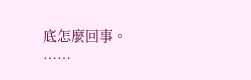底怎麼回事。
……